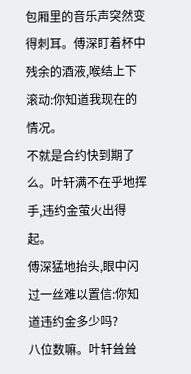包厢里的音乐声突然变得刺耳。傅深盯着杯中残余的酒液,喉结上下滚动:你知道我现在的情况。
不就是合约快到期了么。叶轩满不在乎地挥手,违约金萤火出得起。
傅深猛地抬头,眼中闪过一丝难以置信:你知道违约金多少吗?
八位数嘛。叶轩耸耸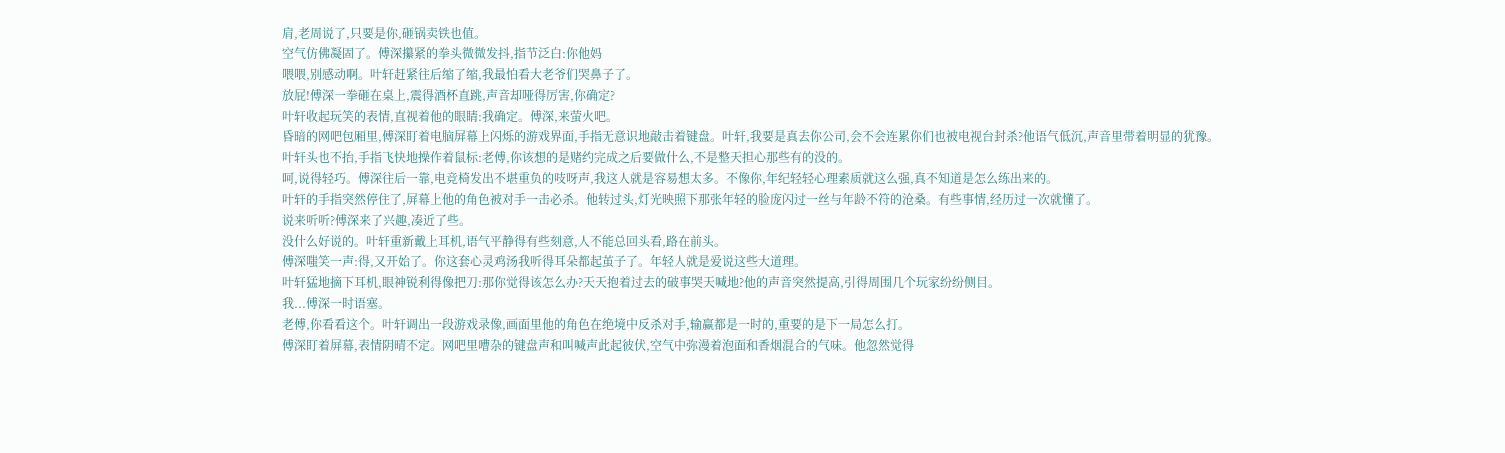肩,老周说了,只要是你,砸锅卖铁也值。
空气仿佛凝固了。傅深攥紧的拳头微微发抖,指节泛白:你他妈
喂喂,别感动啊。叶轩赶紧往后缩了缩,我最怕看大老爷们哭鼻子了。
放屁!傅深一拳砸在桌上,震得酒杯直跳,声音却哑得厉害,你确定?
叶轩收起玩笑的表情,直视着他的眼睛:我确定。傅深,来萤火吧。
昏暗的网吧包厢里,傅深盯着电脑屏幕上闪烁的游戏界面,手指无意识地敲击着键盘。叶轩,我要是真去你公司,会不会连累你们也被电视台封杀?他语气低沉,声音里带着明显的犹豫。
叶轩头也不抬,手指飞快地操作着鼠标:老傅,你该想的是赌约完成之后要做什么,不是整天担心那些有的没的。
呵,说得轻巧。傅深往后一靠,电竞椅发出不堪重负的吱呀声,我这人就是容易想太多。不像你,年纪轻轻心理素质就这么强,真不知道是怎么练出来的。
叶轩的手指突然停住了,屏幕上他的角色被对手一击必杀。他转过头,灯光映照下那张年轻的脸庞闪过一丝与年龄不符的沧桑。有些事情,经历过一次就懂了。
说来听听?傅深来了兴趣,凑近了些。
没什么好说的。叶轩重新戴上耳机,语气平静得有些刻意,人不能总回头看,路在前头。
傅深嗤笑一声:得,又开始了。你这套心灵鸡汤我听得耳朵都起茧子了。年轻人就是爱说这些大道理。
叶轩猛地摘下耳机,眼神锐利得像把刀:那你觉得该怎么办?天天抱着过去的破事哭天喊地?他的声音突然提高,引得周围几个玩家纷纷侧目。
我...傅深一时语塞。
老傅,你看看这个。叶轩调出一段游戏录像,画面里他的角色在绝境中反杀对手,输赢都是一时的,重要的是下一局怎么打。
傅深盯着屏幕,表情阴晴不定。网吧里嘈杂的键盘声和叫喊声此起彼伏,空气中弥漫着泡面和香烟混合的气味。他忽然觉得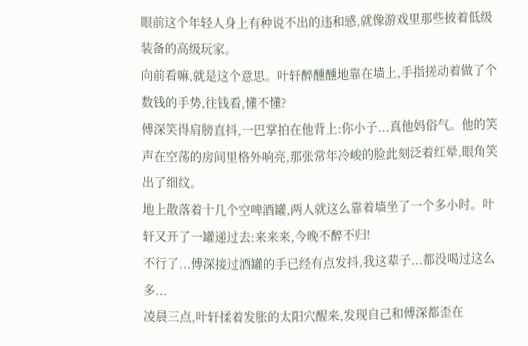眼前这个年轻人身上有种说不出的违和感,就像游戏里那些披着低级装备的高级玩家。
向前看嘛,就是这个意思。叶轩醉醺醺地靠在墙上,手指搓动着做了个数钱的手势,往钱看,懂不懂?
傅深笑得肩膀直抖,一巴掌拍在他背上:你小子...真他妈俗气。他的笑声在空荡的房间里格外响亮,那张常年冷峻的脸此刻泛着红晕,眼角笑出了细纹。
地上散落着十几个空啤酒罐,两人就这么靠着墙坐了一个多小时。叶轩又开了一罐递过去:来来来,今晚不醉不归!
不行了...傅深接过酒罐的手已经有点发抖,我这辈子...都没喝过这么多...
凌晨三点,叶轩揉着发胀的太阳穴醒来,发现自己和傅深都歪在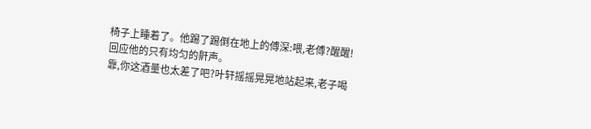椅子上睡着了。他踢了踢倒在地上的傅深:喂,老傅?醒醒!
回应他的只有均匀的鼾声。
靠,你这酒量也太差了吧?叶轩摇摇晃晃地站起来,老子喝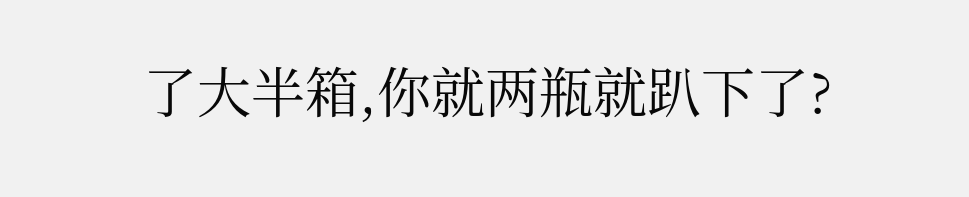了大半箱,你就两瓶就趴下了?